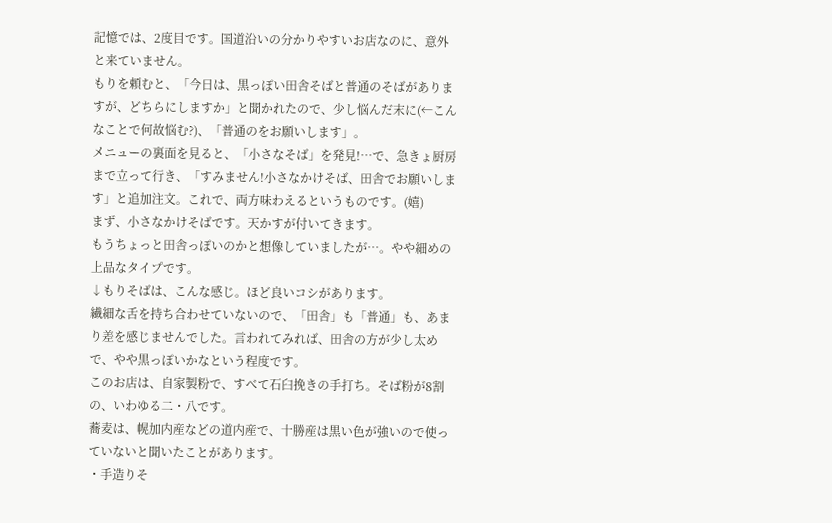記憶では、2度目です。国道沿いの分かりやすいお店なのに、意外と来ていません。
もりを頼むと、「今日は、黒っぽい田舎そばと普通のそばがありますが、どちらにしますか」と聞かれたので、少し悩んだ末に(←こんなことで何故悩む?)、「普通のをお願いします」。
メニューの裏面を見ると、「小さなそば」を発見!…で、急きょ厨房まで立って行き、「すみません!小さなかけそば、田舎でお願いします」と追加注文。これで、両方味わえるというものです。(嬉)
まず、小さなかけそばです。天かすが付いてきます。
もうちょっと田舎っぽいのかと想像していましたが…。やや細めの上品なタイプです。
↓もりそばは、こんな感じ。ほど良いコシがあります。
繊細な舌を持ち合わせていないので、「田舎」も「普通」も、あまり差を感じませんでした。言われてみれば、田舎の方が少し太めで、やや黒っぽいかなという程度です。
このお店は、自家製粉で、すべて石臼挽きの手打ち。そば粉が8割の、いわゆる二・八です。
蕎麦は、幌加内産などの道内産で、十勝産は黒い色が強いので使っていないと聞いたことがあります。
・手造りそ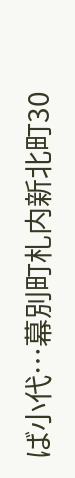ば小代…幕別町札内新北町30